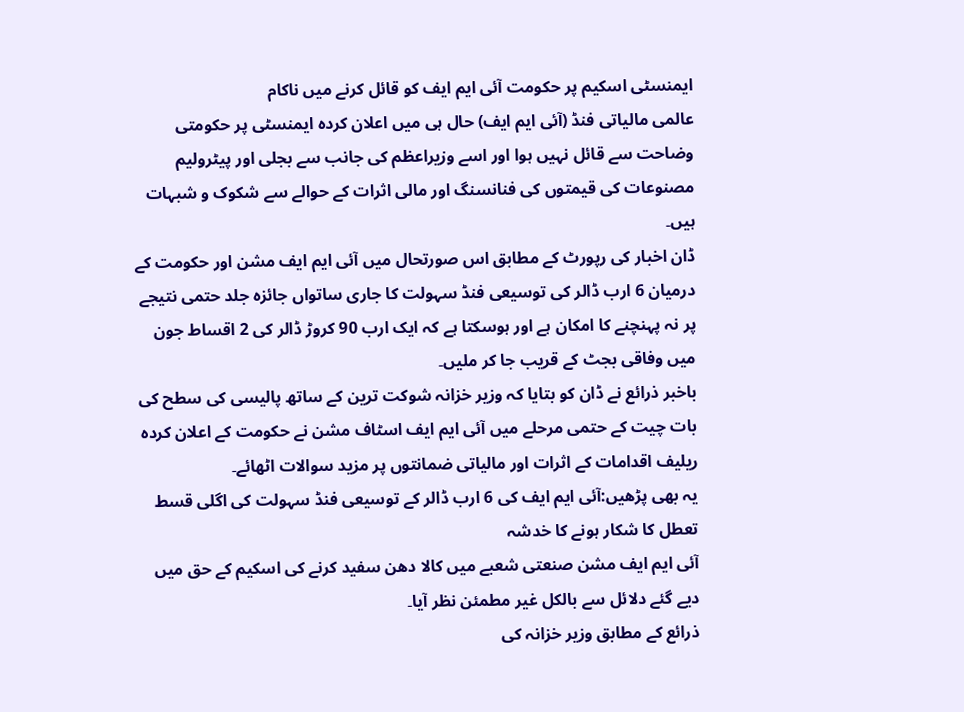ایمنسٹی اسکیم پر حکومت آئی ایم ایف کو قائل کرنے میں ناکام
عالمی مالیاتی فنڈ (آئی ایم ایف) حال ہی میں اعلان کردہ ایمنسٹی پر حکومتی وضاحت سے قائل نہیں ہوا اور اسے وزیراعظم کی جانب سے بجلی اور پیٹرولیم مصنوعات کی قیمتوں کی فنانسنگ اور مالی اثرات کے حوالے سے شکوک و شبہات ہیں۔
ڈان اخبار کی رپورٹ کے مطابق اس صورتحال میں آئی ایم ایف مشن اور حکومت کے درمیان 6 ارب ڈالر کی توسیعی فنڈ سہولت کا جاری ساتواں جائزہ جلد حتمی نتیجے پر نہ پہنچنے کا امکان ہے اور ہوسکتا ہے کہ ایک ارب 90 کروڑ ڈالر کی 2 اقساط جون میں وفاقی بجٹ کے قریب جا کر ملیں۔
باخبر ذرائع نے ڈان کو بتایا کہ وزیر خزانہ شوکت ترین کے ساتھ پالیسی کی سطح کی بات چیت کے حتمی مرحلے میں آئی ایم ایف اسٹاف مشن نے حکومت کے اعلان کردہ ریلیف اقدامات کے اثرات اور مالیاتی ضمانتوں پر مزید سوالات اٹھائے۔
یہ بھی پڑھیں:آئی ایم ایف کی 6 ارب ڈالر کے توسیعی فنڈ سہولت کی اگلی قسط تعطل کا شکار ہونے کا خدشہ
آئی ایم ایف مشن صنعتی شعبے میں کالا دھن سفید کرنے کی اسکیم کے حق میں دیے گئے دلائل سے بالکل غیر مطمئن نظر آیا۔
ذرائع کے مطابق وزیر خزانہ کی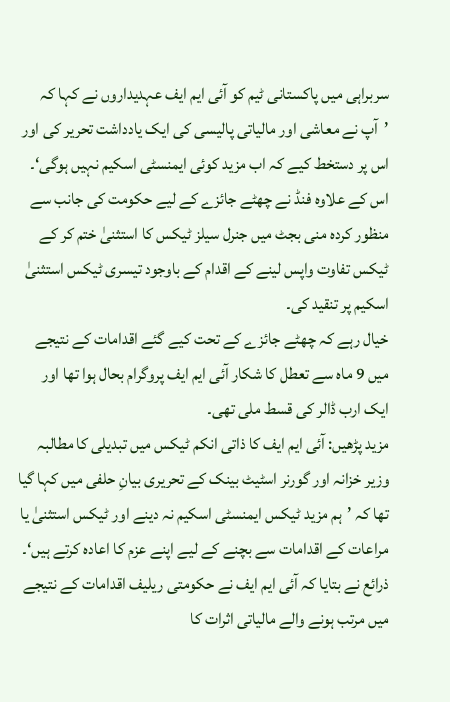سربراہی میں پاکستانی ٹیم کو آئی ایم ایف عہدیداروں نے کہا کہ ’آپ نے معاشی اور مالیاتی پالیسی کی ایک یادداشت تحریر کی اور اس پر دستخط کیے کہ اب مزید کوئی ایمنسٹی اسکیم نہیں ہوگی‘۔
اس کے علاوہ فنڈ نے چھٹے جائزے کے لیے حکومت کی جانب سے منظور کردہ منی بجٹ میں جنرل سیلز ٹیکس کا استثنیٰ ختم کر کے ٹیکس تفاوت واپس لینے کے اقدام کے باوجود تیسری ٹیکس استثنیٰ اسکیم پر تنقید کی۔
خیال رہے کہ چھٹے جائزے کے تحت کیے گئے اقدامات کے نتیجے میں 9 ماہ سے تعطل کا شکار آئی ایم ایف پروگرام بحال ہوا تھا اور ایک ارب ڈالر کی قسط ملی تھی۔
مزید پڑھیں: آئی ایم ایف کا ذاتی انکم ٹیکس میں تبدیلی کا مطالبہ
وزیر خزانہ اور گورنر اسٹیٹ بینک کے تحریری بیانِ حلفی میں کہا گیا تھا کہ ’ہم مزید ٹیکس ایمنسٹی اسکیم نہ دینے اور ٹیکس استثنیٰ یا مراعات کے اقدامات سے بچنے کے لیے اپنے عزم کا اعادہ کرتے ہیں‘۔
ذرائع نے بتایا کہ آئی ایم ایف نے حکومتی ریلیف اقدامات کے نتیجے میں مرتب ہونے والے مالیاتی اثرات کا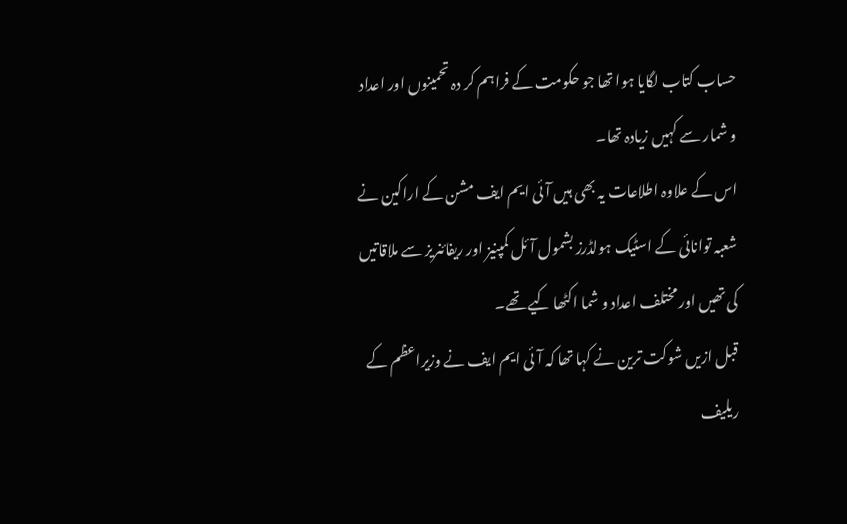حساب کتاب لگایا ہوا تھا جو حکومت کے فراہم کر دہ تحمینوں اور اعداد و شمار سے کہیں زیادہ تھا۔
اس کے علاوہ اطلاعات یہ بھی ہیں آئی ایم ایف مشن کے اراکین نے شعبہ توانائی کے اسٹیک ہولڈرز بشمول آئل کمپنیز اور ریفائنریز سے ملاقاتیں کی تھیں اور مختلف اعداد و شما اکٹھا کیے تھے۔
قبل ازیں شوکت ترین نے کہا تھا کہ آئی ایم ایف نے وزیراعظم کے ریلیف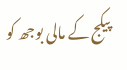پیکج کے مالی بوجھ کو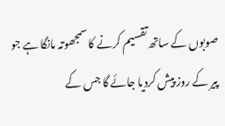صوبوں کے ساتھ تقسیم کرنے کا سمجھوتہ مانگا ہے جو پیر کے روز پیش کردیا جائے گا جس کے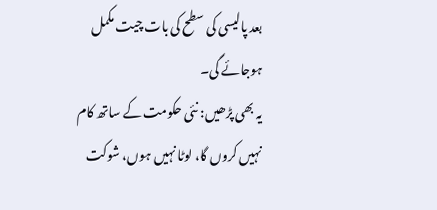بعد پالیسی کی سطح کی بات چیت مکمل ہوجائے گی۔
یہ بھی پڑھیں: نئی حکومت کے ساتھ کام نہیں کروں گا، لوٹا نہیں ہوں، شوکت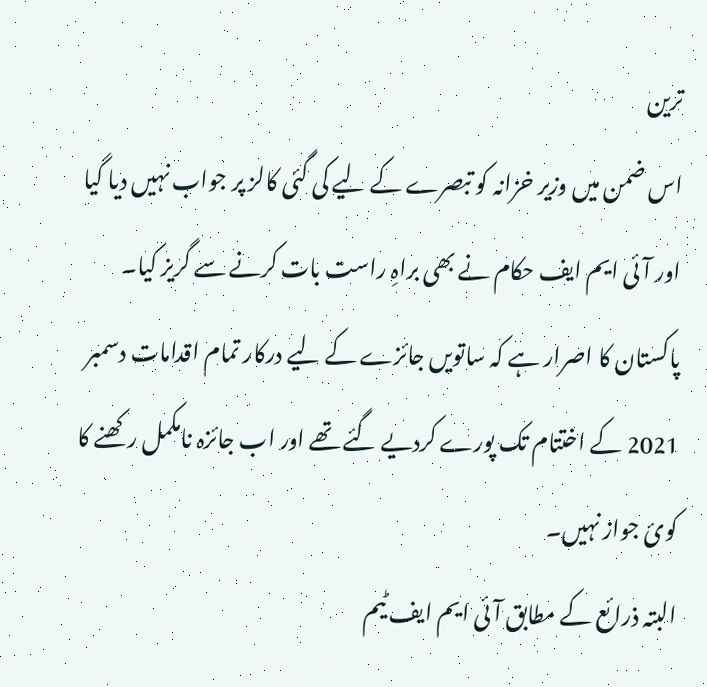ترین
اس ضمن میں وزیر خزانہ کو تبصرے کے لیے کی گئی کالز پر جواب نہیں دیا گیا اور آئی ایم ایف حکام نے بھی براہِ راست بات کرنے سے گریز کیا۔
پاکستان کا اصرار ہے کہ ساتویں جائزے کے لیے درکار تمام اقدامات دسمبر 2021 کے اختتام تک پورے کردیے گئے تھے اور اب جائزہ نامکمل رکھنے کا کوئ جواز نہیں۔
البتہ ذرائع کے مطابق آئی ایم ایف ٹیم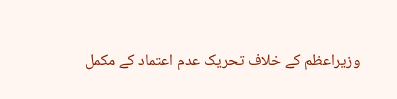وزیراعظم کے خلاف تحریک عدم اعتماد کے مکمل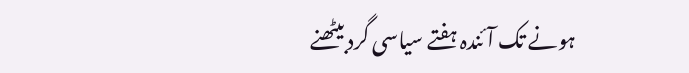ہونے تک آئندہ ہفتے سیاسی گرد بیٹھنے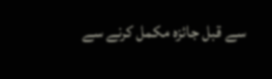سے قبل جائزہ مکمل کرنے سے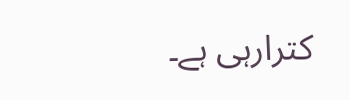کترارہی ہے۔